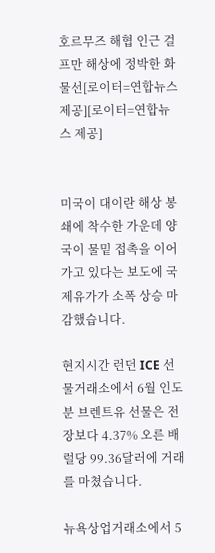호르무즈 해협 인근 걸프만 해상에 정박한 화물선[로이터=연합뉴스 제공][로이터=연합뉴스 제공]


미국이 대이란 해상 봉쇄에 착수한 가운데 양국이 물밑 접촉을 이어가고 있다는 보도에 국제유가가 소폭 상승 마감했습니다.

현지시간 런던 ICE 선물거래소에서 6월 인도분 브렌트유 선물은 전장보다 4.37% 오른 배럴당 99.36달러에 거래를 마쳤습니다.

뉴욕상업거래소에서 5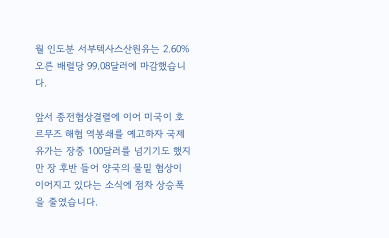월 인도분 서부텍사스산원유는 2.60% 오른 배럴당 99.08달러에 마감했습니다.

앞서 종전협상결렬에 이어 미국이 호르무즈 해협 역봉쇄를 예고하자 국제유가는 장중 100달러를 넘기기도 했지만 장 후반 들어 양국의 물밑 협상이 이어지고 있다는 소식에 점차 상승폭을 줄였습니다.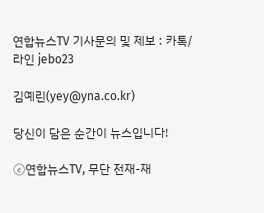연합뉴스TV 기사문의 및 제보 : 카톡/라인 jebo23

김예린(yey@yna.co.kr)

당신이 담은 순간이 뉴스입니다!

ⓒ연합뉴스TV, 무단 전재-재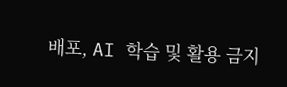배포, AI 학습 및 활용 금지